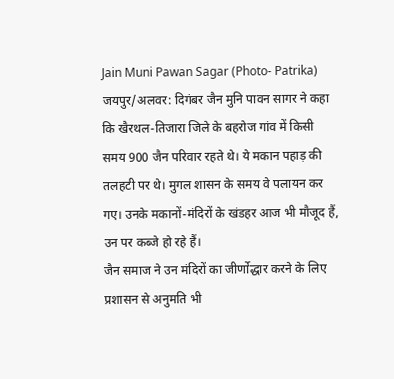Jain Muni Pawan Sagar (Photo- Patrika)
जयपुर/अलवर: दिगंबर जैन मुनि पावन सागर ने कहा कि खैरथल-तिजारा जिले के बहरोज गांव में किसी समय 900 जैन परिवार रहते थे। ये मकान पहाड़ की तलहटी पर थे। मुगल शासन के समय वे पलायन कर गए। उनके मकानों-मंदिरों के खंडहर आज भी मौजूद हैं, उन पर कब्जे हो रहे हैं।
जैन समाज ने उन मंदिरों का जीर्णोद्धार करने के लिए प्रशासन से अनुमति भी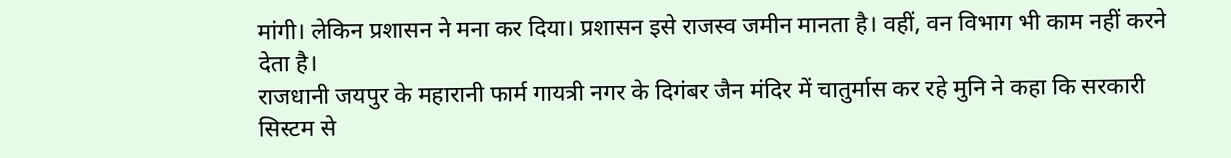मांगी। लेकिन प्रशासन ने मना कर दिया। प्रशासन इसे राजस्व जमीन मानता है। वहीं, वन विभाग भी काम नहीं करने देता है।
राजधानी जयपुर के महारानी फार्म गायत्री नगर के दिगंबर जैन मंदिर में चातुर्मास कर रहे मुनि ने कहा कि सरकारी सिस्टम से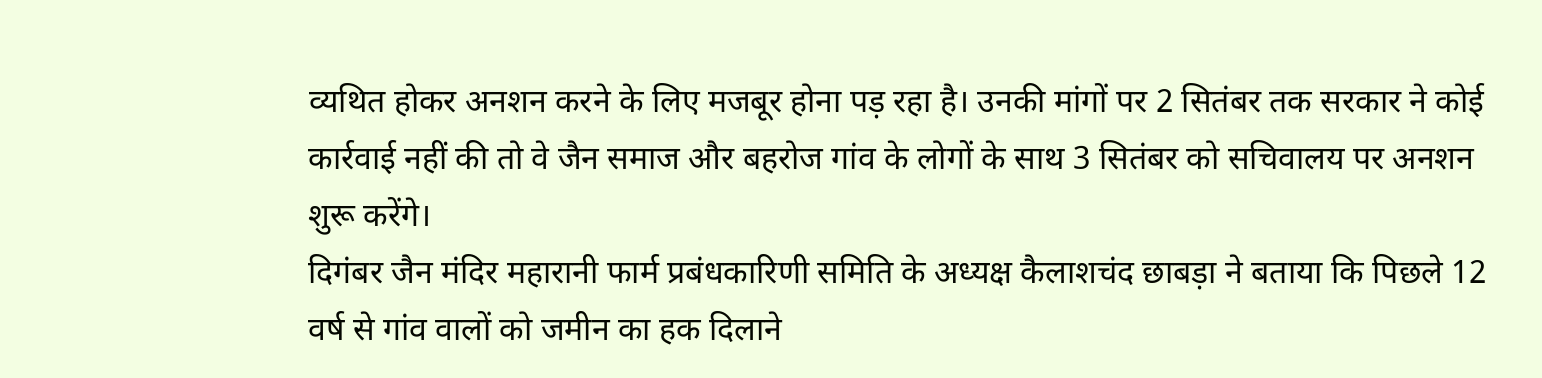व्यथित होकर अनशन करने के लिए मजबूर होना पड़ रहा है। उनकी मांगों पर 2 सितंबर तक सरकार ने कोई कार्रवाई नहीं की तो वे जैन समाज और बहरोज गांव के लोगों के साथ 3 सितंबर को सचिवालय पर अनशन शुरू करेंगे।
दिगंबर जैन मंदिर महारानी फार्म प्रबंधकारिणी समिति के अध्यक्ष कैलाशचंद छाबड़ा ने बताया कि पिछले 12 वर्ष से गांव वालों को जमीन का हक दिलाने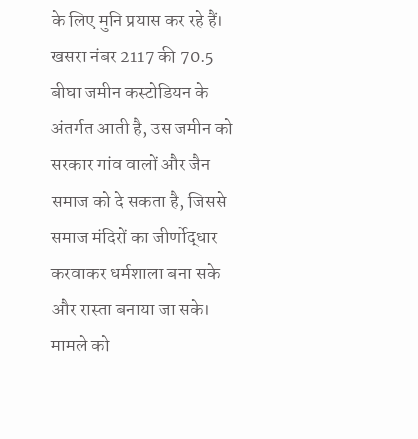के लिए मुनि प्रयास कर रहे हैं। खसरा नंबर 2117 की 70.5 बीघा जमीन कस्टोडियन के अंतर्गत आती है, उस जमीन को सरकार गांव वालों और जैन समाज को दे सकता है, जिससे समाज मंदिरों का जीर्णोद्धार करवाकर धर्मशाला बना सके और रास्ता बनाया जा सके।
मामले को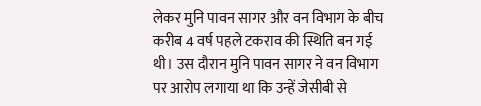लेकर मुनि पावन सागर और वन विभाग के बीच करीब 4 वर्ष पहले टकराव की स्थिति बन गई थी। उस दौरान मुनि पावन सागर ने वन विभाग पर आरोप लगाया था कि उन्हें जेसीबी से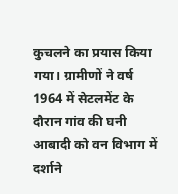कुचलने का प्रयास किया गया। ग्रामीणों ने वर्ष 1964 में सेटलमेंट के दौरान गांव की घनी आबादी को वन विभाग में दर्शाने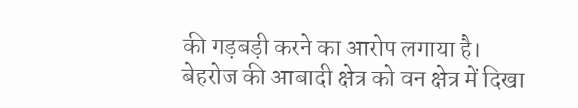की गड़बड़ी करने का आरोप लगाया है।
बेहरोज की आबादी क्षेत्र को वन क्षेत्र में दिखा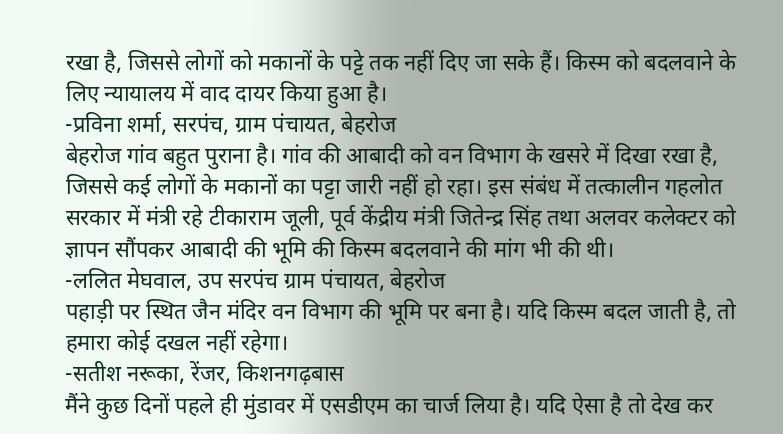रखा है, जिससे लोगों को मकानों के पट्टे तक नहीं दिए जा सके हैं। किस्म को बदलवाने के लिए न्यायालय में वाद दायर किया हुआ है।
-प्रविना शर्मा, सरपंच, ग्राम पंचायत, बेहरोज
बेहरोज गांव बहुत पुराना है। गांव की आबादी को वन विभाग के खसरे में दिखा रखा है, जिससे कई लोगों के मकानों का पट्टा जारी नहीं हो रहा। इस संबंध में तत्कालीन गहलोत सरकार में मंत्री रहे टीकाराम जूली, पूर्व केंद्रीय मंत्री जितेन्द्र सिंह तथा अलवर कलेक्टर को ज्ञापन सौंपकर आबादी की भूमि की किस्म बदलवाने की मांग भी की थी।
-ललित मेघवाल, उप सरपंच ग्राम पंचायत, बेहरोज
पहाड़ी पर स्थित जैन मंदिर वन विभाग की भूमि पर बना है। यदि किस्म बदल जाती है, तो हमारा कोई दखल नहीं रहेगा।
-सतीश नरूका, रेंजर, किशनगढ़बास
मैंने कुछ दिनों पहले ही मुंडावर में एसडीएम का चार्ज लिया है। यदि ऐसा है तो देख कर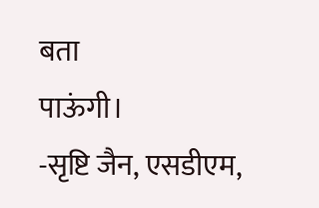बता
पाऊंगी।
-सृष्टि जैन, एसडीएम,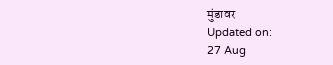मुंडावर
Updated on:
27 Aug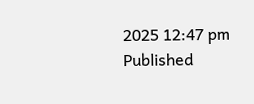2025 12:47 pm
Published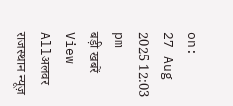on:
27 Aug 2025 12:03 pm
बड़ी खबरें
View Allअलवर
राजस्थान न्यूज़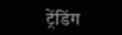ट्रेंडिंग